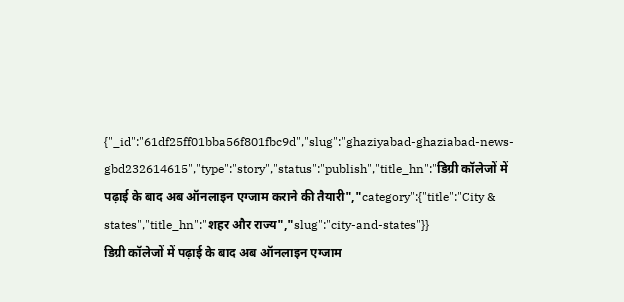{"_id":"61df25ff01bba56f801fbc9d","slug":"ghaziyabad-ghaziabad-news-gbd232614615","type":"story","status":"publish","title_hn":"डिग्री कॉलेजों में पढ़ाई के बाद अब ऑनलाइन एग्जाम कराने की तैयारी","category":{"title":"City & states","title_hn":"शहर और राज्य","slug":"city-and-states"}}
डिग्री कॉलेजों में पढ़ाई के बाद अब ऑनलाइन एग्जाम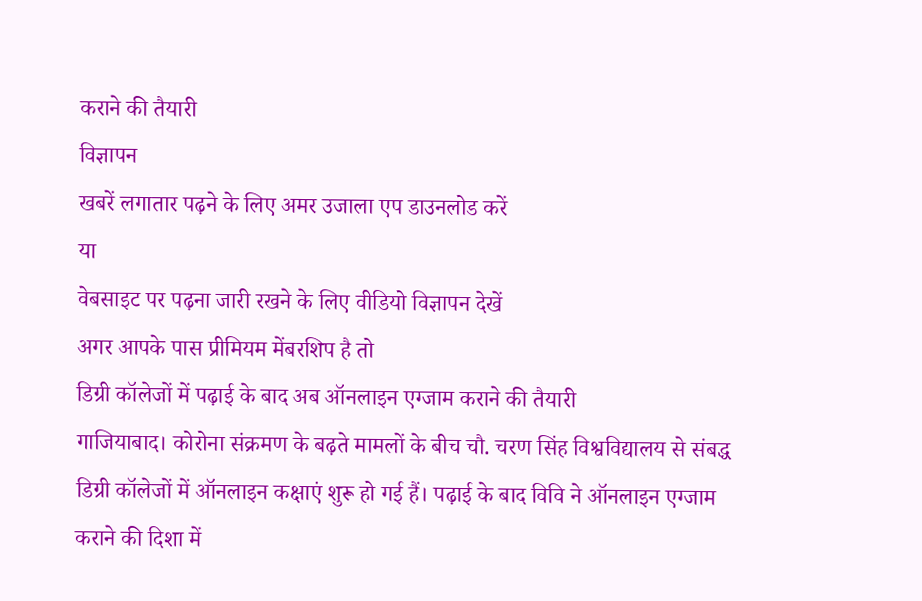कराने की तैयारी
विज्ञापन
खबरें लगातार पढ़ने के लिए अमर उजाला एप डाउनलोड करें
या
वेबसाइट पर पढ़ना जारी रखने के लिए वीडियो विज्ञापन देखें
अगर आपके पास प्रीमियम मेंबरशिप है तो
डिग्री कॉलेजों में पढ़ाई के बाद अब ऑनलाइन एग्जाम कराने की तैयारी
गाजियाबाद। कोरोना संक्रमण के बढ़ते मामलों के बीच चौ. चरण सिंह विश्वविद्यालय से संबद्ध डिग्री कॉलेजों में ऑनलाइन कक्षाएं शुरू हो गई हैं। पढ़ाई के बाद विवि ने ऑनलाइन एग्जाम कराने की दिशा में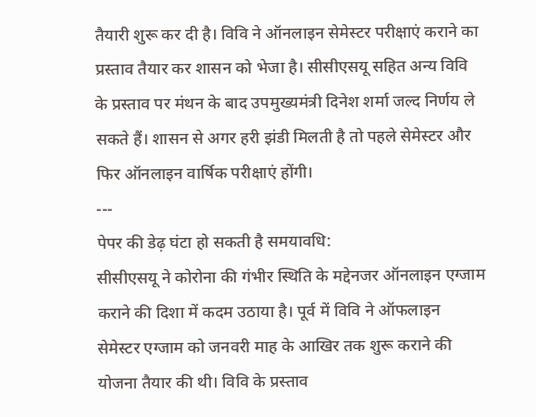तैयारी शुरू कर दी है। विवि ने ऑनलाइन सेमेस्टर परीक्षाएं कराने का प्रस्ताव तैयार कर शासन को भेजा है। सीसीएसयू सहित अन्य विवि के प्रस्ताव पर मंथन के बाद उपमुख्यमंत्री दिनेश शर्मा जल्द निर्णय ले सकते हैं। शासन से अगर हरी झंडी मिलती है तो पहले सेमेस्टर और फिर ऑनलाइन वार्षिक परीक्षाएं होंगी।
---
पेपर की डेढ़ घंटा हो सकती है समयावधि:
सीसीएसयू ने कोरोना की गंभीर स्थिति के मद्देनजर ऑनलाइन एग्जाम कराने की दिशा में कदम उठाया है। पूर्व में विवि ने ऑफलाइन सेमेस्टर एग्जाम को जनवरी माह के आखिर तक शुरू कराने की योजना तैयार की थी। विवि के प्रस्ताव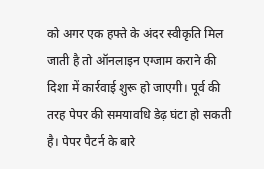को अगर एक हफ्ते के अंदर स्वीकृति मिल जाती है तो ऑनलाइन एग्जाम कराने की दिशा में कार्रवाई शुरू हो जाएगी। पूर्व की तरह पेपर की समयावधि डेढ़ घंटा हो सकती है। पेपर पैटर्न के बारे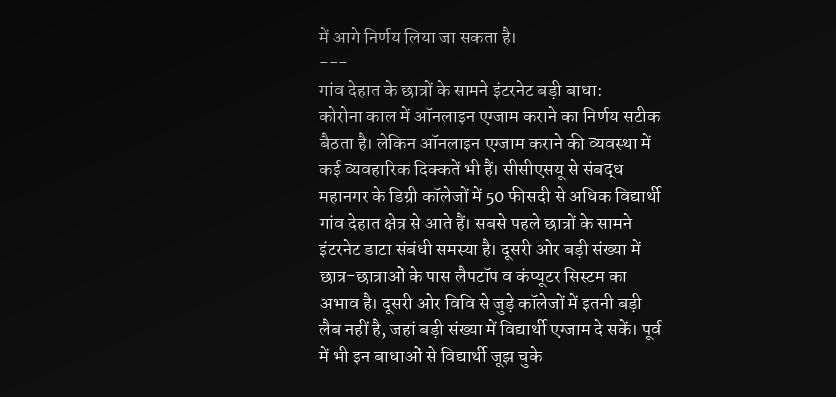में आगे निर्णय लिया जा सकता है।
---
गांव देहात के छात्रों के सामने इंटरनेट बड़ी बाधा:
कोरोना काल में ऑनलाइन एग्जाम कराने का निर्णय सटीक बैठता है। लेकिन ऑनलाइन एग्जाम कराने की व्यवस्था में कई व्यवहारिक दिक्कतें भी हैं। सीसीएसयू से संबद्ध महानगर के डिग्री कॉलेजों में 50 फीसदी से अधिक विद्यार्थी गांव देहात क्षेत्र से आते हैं। सबसे पहले छात्रों के सामने इंटरनेट डाटा संबंधी समस्या है। दूसरी ओर बड़ी संख्या में छात्र-छात्राओं के पास लैपटॉप व कंप्यूटर सिस्टम का अभाव है। दूसरी ओर विवि से जुड़े कॉलेजों में इतनी बड़ी लैब नहीं है, जहां बड़ी संख्या में विद्यार्थी एग्जाम दे सकें। पूर्व में भी इन बाधाओं से विद्यार्थी जूझ चुके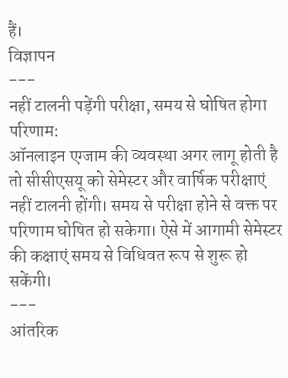हैं।
विज्ञापन
---
नहीं टालनी पड़ेंगी परीक्षा, समय से घोषित होगा परिणाम:
ऑनलाइन एग्जाम की व्यवस्था अगर लागू होती है तो सीसीएसयू को सेमेस्टर और वार्षिक परीक्षाएं नहीं टालनी होंगी। समय से परीक्षा होने से वक्त पर परिणाम घोषित हो सकेगा। ऐसे में आगामी सेमेस्टर की कक्षाएं समय से विधिवत रूप से शुरू हो सकेंगी।
---
आंतरिक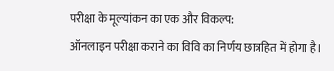परीक्षा के मूल्यांकन का एक और विकल्प:
ऑनलाइन परीक्षा कराने का विवि का निर्णय छात्रहित में होगा है।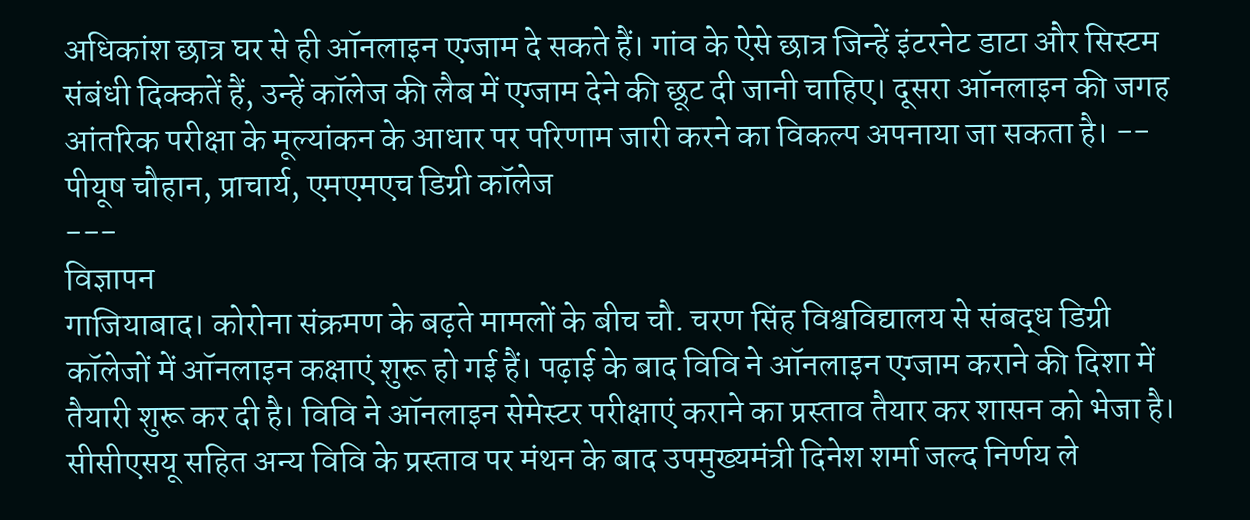अधिकांश छात्र घर से ही ऑनलाइन एग्जाम दे सकते हैं। गांव के ऐसे छात्र जिन्हें इंटरनेट डाटा और सिस्टम संबंधी दिक्कतें हैं, उन्हें कॉलेज की लैब में एग्जाम देने की छूट दी जानी चाहिए। दूसरा ऑनलाइन की जगह आंतरिक परीक्षा के मूल्यांकन के आधार पर परिणाम जारी करने का विकल्प अपनाया जा सकता है। -- पीयूष चौहान, प्राचार्य, एमएमएच डिग्री कॉलेज
---
विज्ञापन
गाजियाबाद। कोरोना संक्रमण के बढ़ते मामलों के बीच चौ. चरण सिंह विश्वविद्यालय से संबद्ध डिग्री कॉलेजों में ऑनलाइन कक्षाएं शुरू हो गई हैं। पढ़ाई के बाद विवि ने ऑनलाइन एग्जाम कराने की दिशा में तैयारी शुरू कर दी है। विवि ने ऑनलाइन सेमेस्टर परीक्षाएं कराने का प्रस्ताव तैयार कर शासन को भेजा है। सीसीएसयू सहित अन्य विवि के प्रस्ताव पर मंथन के बाद उपमुख्यमंत्री दिनेश शर्मा जल्द निर्णय ले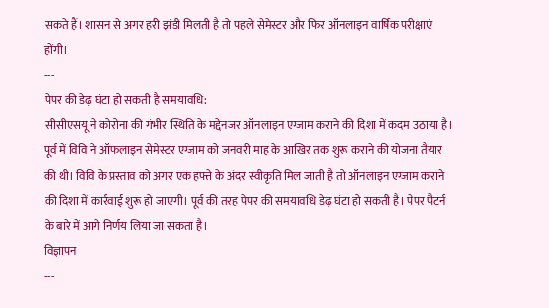सकते हैं। शासन से अगर हरी झंडी मिलती है तो पहले सेमेस्टर और फिर ऑनलाइन वार्षिक परीक्षाएं होंगी।
---
पेपर की डेढ़ घंटा हो सकती है समयावधि:
सीसीएसयू ने कोरोना की गंभीर स्थिति के मद्देनजर ऑनलाइन एग्जाम कराने की दिशा में कदम उठाया है। पूर्व में विवि ने ऑफलाइन सेमेस्टर एग्जाम को जनवरी माह के आखिर तक शुरू कराने की योजना तैयार की थी। विवि के प्रस्ताव को अगर एक हफ्ते के अंदर स्वीकृति मिल जाती है तो ऑनलाइन एग्जाम कराने की दिशा में कार्रवाई शुरू हो जाएगी। पूर्व की तरह पेपर की समयावधि डेढ़ घंटा हो सकती है। पेपर पैटर्न के बारे में आगे निर्णय लिया जा सकता है।
विज्ञापन
---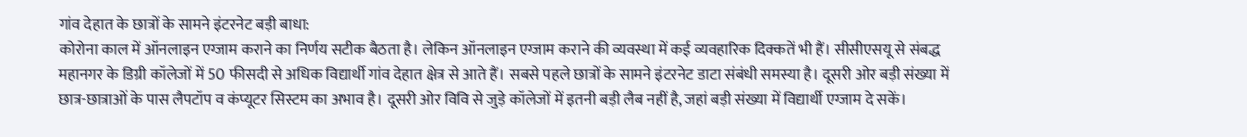गांव देहात के छात्रों के सामने इंटरनेट बड़ी बाधा:
कोरोना काल में ऑनलाइन एग्जाम कराने का निर्णय सटीक बैठता है। लेकिन ऑनलाइन एग्जाम कराने की व्यवस्था में कई व्यवहारिक दिक्कतें भी हैं। सीसीएसयू से संबद्ध महानगर के डिग्री कॉलेजों में 50 फीसदी से अधिक विद्यार्थी गांव देहात क्षेत्र से आते हैं। सबसे पहले छात्रों के सामने इंटरनेट डाटा संबंधी समस्या है। दूसरी ओर बड़ी संख्या में छात्र-छात्राओं के पास लैपटॉप व कंप्यूटर सिस्टम का अभाव है। दूसरी ओर विवि से जुड़े कॉलेजों में इतनी बड़ी लैब नहीं है, जहां बड़ी संख्या में विद्यार्थी एग्जाम दे सकें।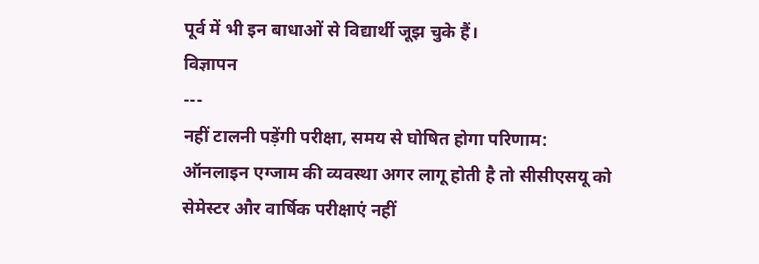पूर्व में भी इन बाधाओं से विद्यार्थी जूझ चुके हैं।
विज्ञापन
---
नहीं टालनी पड़ेंगी परीक्षा, समय से घोषित होगा परिणाम:
ऑनलाइन एग्जाम की व्यवस्था अगर लागू होती है तो सीसीएसयू को सेमेस्टर और वार्षिक परीक्षाएं नहीं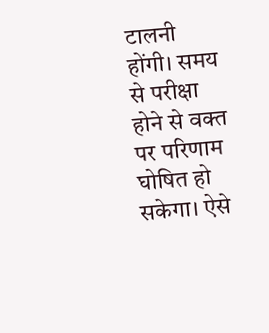टालनी होंगी। समय से परीक्षा होने से वक्त पर परिणाम घोषित हो सकेगा। ऐसे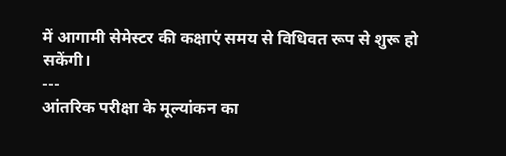में आगामी सेमेस्टर की कक्षाएं समय से विधिवत रूप से शुरू हो सकेंगी।
---
आंतरिक परीक्षा के मूल्यांकन का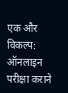एक और विकल्प:
ऑनलाइन परीक्षा कराने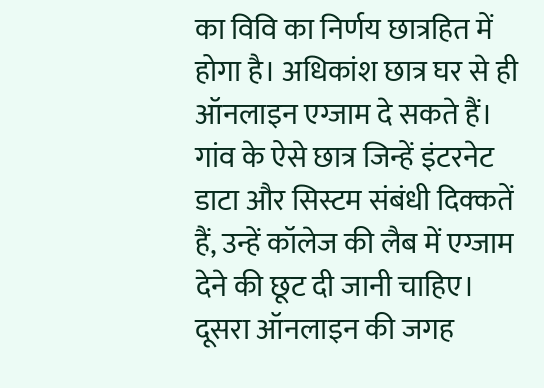का विवि का निर्णय छात्रहित में होगा है। अधिकांश छात्र घर से ही ऑनलाइन एग्जाम दे सकते हैं। गांव के ऐसे छात्र जिन्हें इंटरनेट डाटा और सिस्टम संबंधी दिक्कतें हैं, उन्हें कॉलेज की लैब में एग्जाम देने की छूट दी जानी चाहिए। दूसरा ऑनलाइन की जगह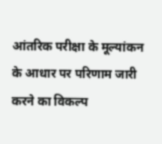आंतरिक परीक्षा के मूल्यांकन के आधार पर परिणाम जारी करने का विकल्प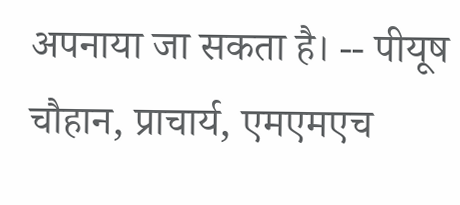अपनाया जा सकता है। -- पीयूष चौहान, प्राचार्य, एमएमएच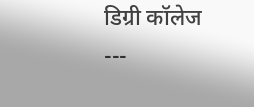डिग्री कॉलेज
---